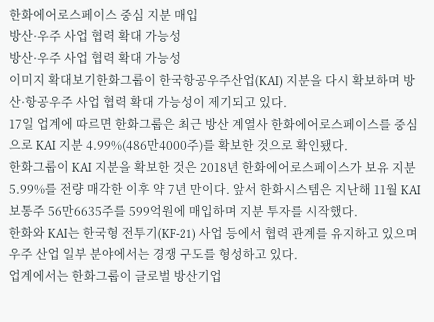한화에어로스페이스 중심 지분 매입
방산·우주 사업 협력 확대 가능성
방산·우주 사업 협력 확대 가능성
이미지 확대보기한화그룹이 한국항공우주산업(KAI) 지분을 다시 확보하며 방산·항공우주 사업 협력 확대 가능성이 제기되고 있다.
17일 업계에 따르면 한화그룹은 최근 방산 계열사 한화에어로스페이스를 중심으로 KAI 지분 4.99%(486만4000주)를 확보한 것으로 확인됐다.
한화그룹이 KAI 지분을 확보한 것은 2018년 한화에어로스페이스가 보유 지분 5.99%를 전량 매각한 이후 약 7년 만이다. 앞서 한화시스템은 지난해 11월 KAI 보통주 56만6635주를 599억원에 매입하며 지분 투자를 시작했다.
한화와 KAI는 한국형 전투기(KF-21) 사업 등에서 협력 관계를 유지하고 있으며 우주 산업 일부 분야에서는 경쟁 구도를 형성하고 있다.
업계에서는 한화그룹이 글로벌 방산기업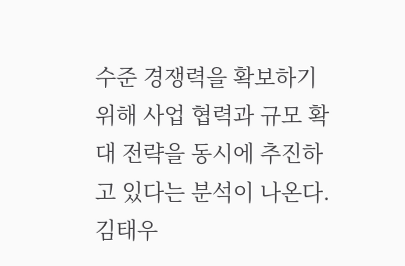수준 경쟁력을 확보하기 위해 사업 협력과 규모 확대 전략을 동시에 추진하고 있다는 분석이 나온다.
김태우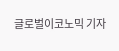글로벌이코노믹 기자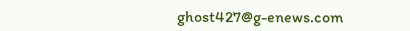ghost427@g-enews.com